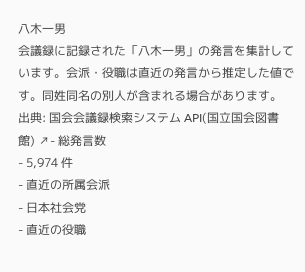八木一男
会議録に記録された「八木一男」の発言を集計しています。会派・役職は直近の発言から推定した値です。同姓同名の別人が含まれる場合があります。
出典: 国会会議録検索システム API(国立国会図書館) ↗- 総発言数
- 5,974 件
- 直近の所属会派
- 日本社会党
- 直近の役職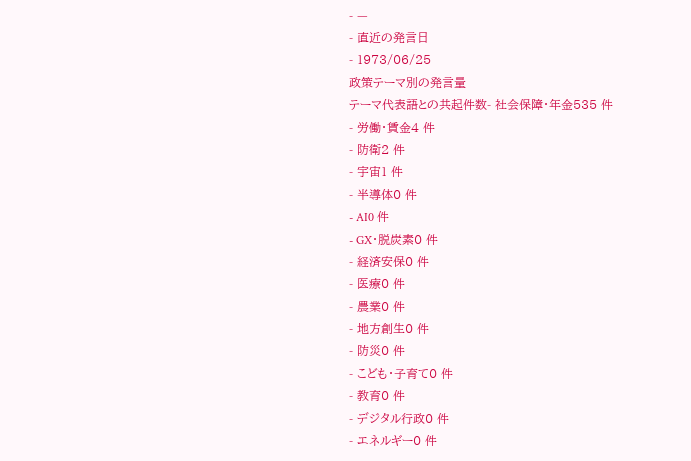- —
- 直近の発言日
- 1973/06/25
政策テーマ別の発言量
テーマ代表語との共起件数- 社会保障・年金535 件
- 労働・賃金4 件
- 防衛2 件
- 宇宙1 件
- 半導体0 件
- AI0 件
- GX・脱炭素0 件
- 経済安保0 件
- 医療0 件
- 農業0 件
- 地方創生0 件
- 防災0 件
- こども・子育て0 件
- 教育0 件
- デジタル行政0 件
- エネルギー0 件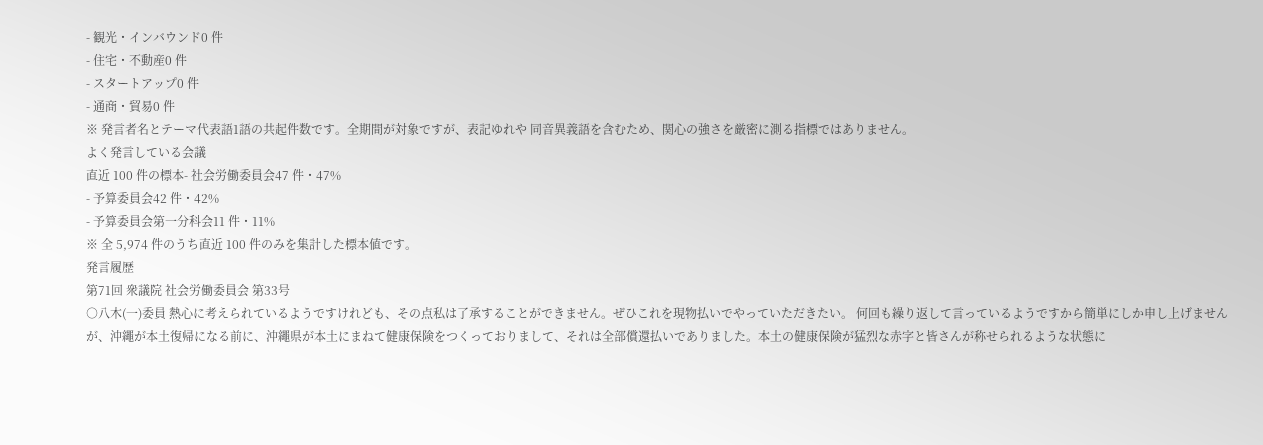- 観光・インバウンド0 件
- 住宅・不動産0 件
- スタートアップ0 件
- 通商・貿易0 件
※ 発言者名とテーマ代表語1語の共起件数です。全期間が対象ですが、表記ゆれや 同音異義語を含むため、関心の強さを厳密に測る指標ではありません。
よく発言している会議
直近 100 件の標本- 社会労働委員会47 件・47%
- 予算委員会42 件・42%
- 予算委員会第一分科会11 件・11%
※ 全 5,974 件のうち直近 100 件のみを集計した標本値です。
発言履歴
第71回 衆議院 社会労働委員会 第33号
○八木(一)委員 熱心に考えられているようですけれども、その点私は了承することができません。ぜひこれを現物払いでやっていただきたい。 何回も繰り返して言っているようですから簡単にしか申し上げませんが、沖繩が本土復帰になる前に、沖繩県が本土にまねて健康保険をつくっておりまして、それは全部償還払いでありました。本土の健康保険が猛烈な赤字と皆さんが称せられるような状態に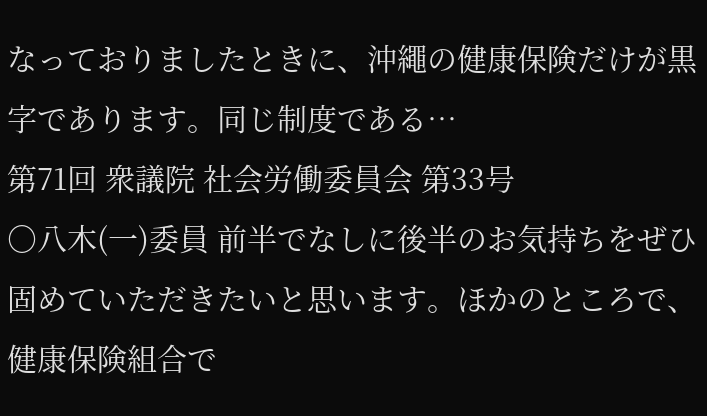なっておりましたときに、沖繩の健康保険だけが黒字であります。同じ制度である…
第71回 衆議院 社会労働委員会 第33号
○八木(一)委員 前半でなしに後半のお気持ちをぜひ固めていただきたいと思います。ほかのところで、健康保険組合で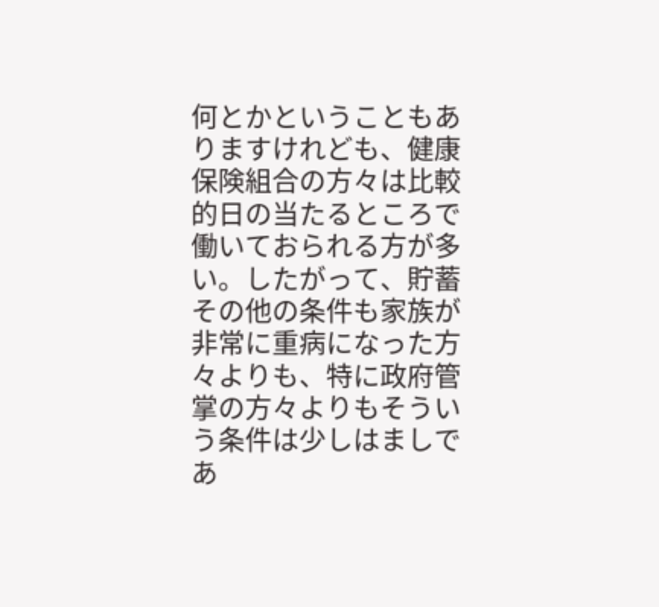何とかということもありますけれども、健康保険組合の方々は比較的日の当たるところで働いておられる方が多い。したがって、貯蓄その他の条件も家族が非常に重病になった方々よりも、特に政府管掌の方々よりもそういう条件は少しはましであ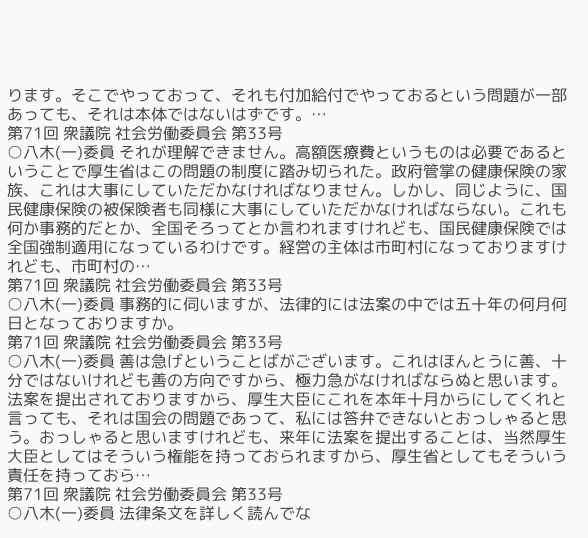ります。そこでやっておって、それも付加給付でやっておるという問題が一部あっても、それは本体ではないはずです。…
第71回 衆議院 社会労働委員会 第33号
○八木(一)委員 それが理解できません。高額医療費というものは必要であるということで厚生省はこの問題の制度に踏み切られた。政府管掌の健康保険の家族、これは大事にしていただかなければなりません。しかし、同じように、国民健康保険の被保険者も同様に大事にしていただかなければならない。これも何か事務的だとか、全国そろってとか言われますけれども、国民健康保険では全国強制適用になっているわけです。経営の主体は市町村になっておりますけれども、市町村の…
第71回 衆議院 社会労働委員会 第33号
○八木(一)委員 事務的に伺いますが、法律的には法案の中では五十年の何月何日となっておりますか。
第71回 衆議院 社会労働委員会 第33号
○八木(一)委員 善は急げということばがございます。これはほんとうに善、十分ではないけれども善の方向ですから、極力急がなければならぬと思います。法案を提出されておりますから、厚生大臣にこれを本年十月からにしてくれと言っても、それは国会の問題であって、私には答弁できないとおっしゃると思う。おっしゃると思いますけれども、来年に法案を提出することは、当然厚生大臣としてはそういう権能を持っておられますから、厚生省としてもそういう責任を持っておら…
第71回 衆議院 社会労働委員会 第33号
○八木(一)委員 法律条文を詳しく読んでな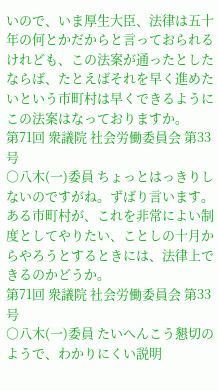いので、いま厚生大臣、法律は五十年の何とかだからと言っておられるけれども、この法案が通ったとしたならば、たとえばそれを早く進めたいという市町村は早くできるようにこの法案はなっておりますか。
第71回 衆議院 社会労働委員会 第33号
○八木(一)委員 ちょっとはっきりしないのですがね。ずばり言います。ある市町村が、これを非常によい制度としてやりたい、ことしの十月からやろうとするときには、法律上できるのかどうか。
第71回 衆議院 社会労働委員会 第33号
○八木(一)委員 たいへんこう懇切のようで、わかりにくい説明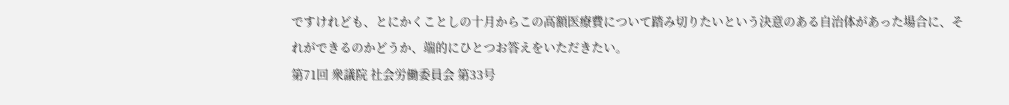ですけれども、とにかくことしの十月からこの高額医療費について踏み切りたいという決意のある自治体があった場合に、それができるのかどうか、端的にひとつお答えをいただきたい。
第71回 衆議院 社会労働委員会 第33号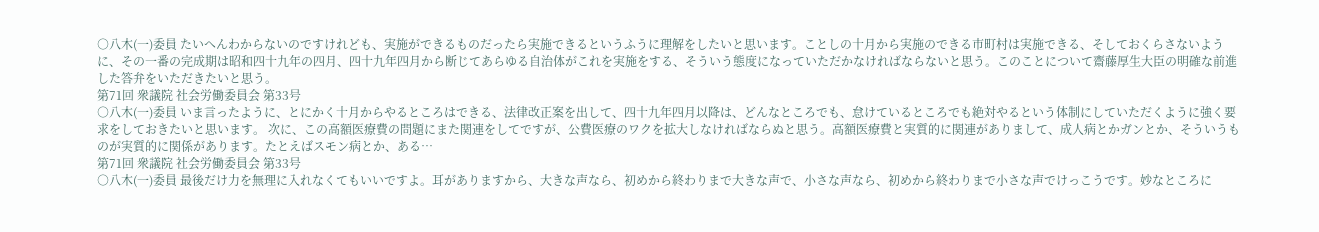○八木(一)委員 たいへんわからないのですけれども、実施ができるものだったら実施できるというふうに理解をしたいと思います。ことしの十月から実施のできる市町村は実施できる、そしておくらさないように、その一番の完成期は昭和四十九年の四月、四十九年四月から断じてあらゆる自治体がこれを実施をする、そういう態度になっていただかなければならないと思う。このことについて齋藤厚生大臣の明確な前進した答弁をいただきたいと思う。
第71回 衆議院 社会労働委員会 第33号
○八木(一)委員 いま言ったように、とにかく十月からやるところはできる、法律改正案を出して、四十九年四月以降は、どんなところでも、怠けているところでも絶対やるという体制にしていただくように強く要求をしておきたいと思います。 次に、この高額医療費の問題にまた関連をしてですが、公費医療のワクを拡大しなければならぬと思う。高額医療費と実質的に関連がありまして、成人病とかガンとか、そういうものが実質的に関係があります。たとえばスモン病とか、ある…
第71回 衆議院 社会労働委員会 第33号
○八木(一)委員 最後だけ力を無理に入れなくてもいいですよ。耳がありますから、大きな声なら、初めから終わりまで大きな声で、小さな声なら、初めから終わりまで小さな声でけっこうです。妙なところに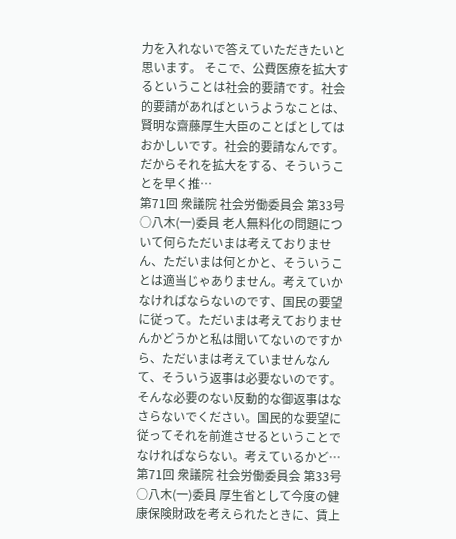力を入れないで答えていただきたいと思います。 そこで、公費医療を拡大するということは社会的要請です。社会的要請があればというようなことは、賢明な齋藤厚生大臣のことばとしてはおかしいです。社会的要請なんです。だからそれを拡大をする、そういうことを早く推…
第71回 衆議院 社会労働委員会 第33号
○八木(一)委員 老人無料化の問題について何らただいまは考えておりません、ただいまは何とかと、そういうことは適当じゃありません。考えていかなければならないのです、国民の要望に従って。ただいまは考えておりませんかどうかと私は聞いてないのですから、ただいまは考えていませんなんて、そういう返事は必要ないのです。そんな必要のない反動的な御返事はなさらないでください。国民的な要望に従ってそれを前進させるということでなければならない。考えているかど…
第71回 衆議院 社会労働委員会 第33号
○八木(一)委員 厚生省として今度の健康保険財政を考えられたときに、賃上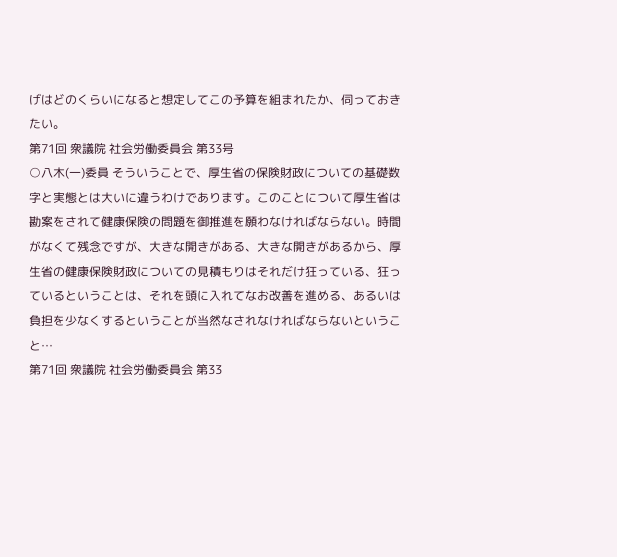げはどのくらいになると想定してこの予算を組まれたか、伺っておきたい。
第71回 衆議院 社会労働委員会 第33号
○八木(一)委員 そういうことで、厚生省の保険財政についての基礎数字と実態とは大いに違うわけであります。このことについて厚生省は勘案をされて健康保険の問題を御推進を願わなければならない。時間がなくて残念ですが、大きな開きがある、大きな開きがあるから、厚生省の健康保険財政についての見積もりはそれだけ狂っている、狂っているということは、それを頭に入れてなお改善を進める、あるいは負担を少なくするということが当然なされなければならないということ…
第71回 衆議院 社会労働委員会 第33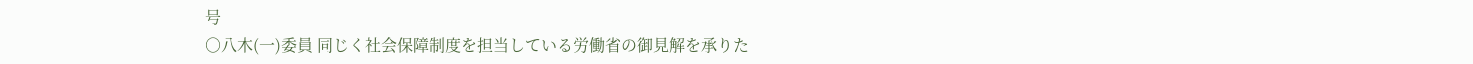号
○八木(一)委員 同じく社会保障制度を担当している労働省の御見解を承りた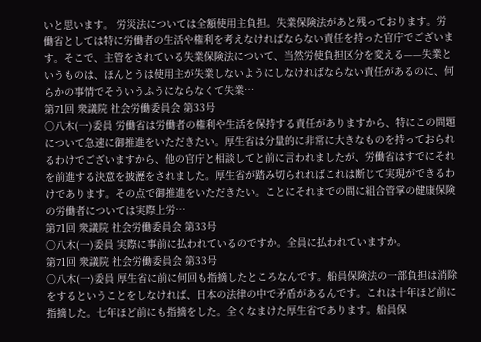いと思います。 労災法については全額使用主負担。失業保険法があと残っております。労働省としては特に労働者の生活や権利を考えなければならない責任を持った官庁でございます。そこで、主管をされている失業保険法について、当然労使負担区分を変える——失業というものは、ほんとうは使用主が失業しないようにしなければならない責任があるのに、何らかの事情でそういうふうにならなくて失業…
第71回 衆議院 社会労働委員会 第33号
○八木(一)委員 労働省は労働者の権利や生活を保持する責任がありますから、特にこの問題について急速に御推進をいただきたい。厚生省は分量的に非常に大きなものを持っておられるわけでございますから、他の官庁と相談してと前に言われましたが、労働省はすでにそれを前進する決意を披瀝をされました。厚生省が踏み切られればこれは断じて実現ができるわけであります。その点で御推進をいただきたい。ことにそれまでの間に組合管掌の健康保険の労働者については実際上労…
第71回 衆議院 社会労働委員会 第33号
○八木(一)委員 実際に事前に払われているのですか。全員に払われていますか。
第71回 衆議院 社会労働委員会 第33号
○八木(一)委員 厚生省に前に何回も指摘したところなんです。船員保険法の一部負担は消除をするということをしなければ、日本の法律の中で矛盾があるんです。これは十年ほど前に指摘した。七年ほど前にも指摘をした。全くなまけた厚生省であります。船員保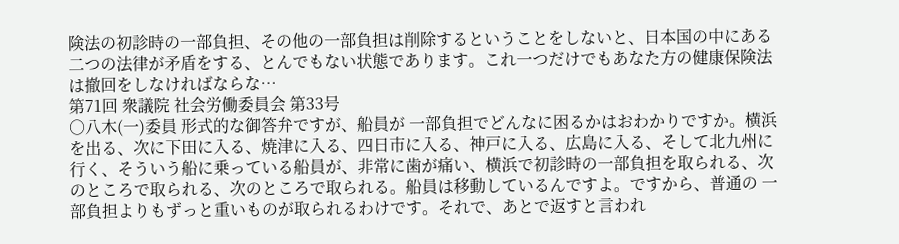険法の初診時の一部負担、その他の一部負担は削除するということをしないと、日本国の中にある二つの法律が矛盾をする、とんでもない状態であります。これ一つだけでもあなた方の健康保険法は撤回をしなければならな…
第71回 衆議院 社会労働委員会 第33号
○八木(一)委員 形式的な御答弁ですが、船員が 一部負担でどんなに困るかはおわかりですか。横浜を出る、次に下田に入る、焼津に入る、四日市に入る、神戸に入る、広島に入る、そして北九州に行く、そういう船に乗っている船員が、非常に歯が痛い、横浜で初診時の一部負担を取られる、次のところで取られる、次のところで取られる。船員は移動しているんですよ。ですから、普通の 一部負担よりもずっと重いものが取られるわけです。それで、あとで返すと言われ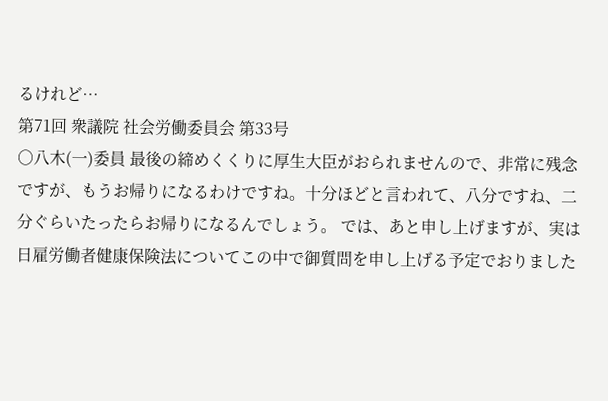るけれど…
第71回 衆議院 社会労働委員会 第33号
○八木(一)委員 最後の締めくくりに厚生大臣がおられませんので、非常に残念ですが、もうお帰りになるわけですね。十分ほどと言われて、八分ですね、二分ぐらいたったらお帰りになるんでしょう。 では、あと申し上げますが、実は日雇労働者健康保険法についてこの中で御質問を申し上げる予定でおりました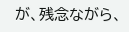が、残念ながら、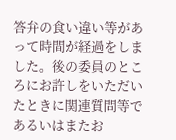答弁の食い違い等があって時間が経過をしました。後の委員のところにお許しをいただいたときに関連質問等であるいはまたお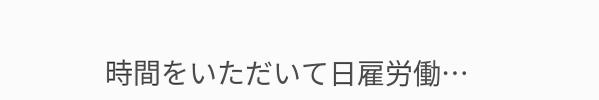時間をいただいて日雇労働…